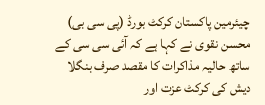چیئرمین پاکستان کرکٹ بورڈ (پی سی بی) محسن نقوی نے کہا ہے کہ آئی سی سی کے ساتھ حالیہ مذاکرات کا مقصد صرف بنگلا دیش کی کرکٹ عزت اور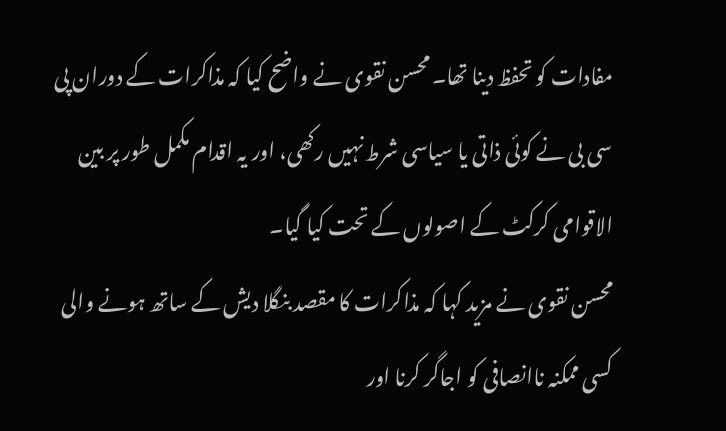مفادات کو تحفظ دینا تھا۔ محسن نقوی نے واضح کیا کہ مذاکرات کے دوران پی سی بی نے کوئی ذاتی یا سیاسی شرط نہیں رکھی، اور یہ اقدام مکمل طور پر بین الاقوامی کرکٹ کے اصولوں کے تحت کیا گیا۔
محسن نقوی نے مزید کہا کہ مذاکرات کا مقصد بنگلا دیش کے ساتھ ہونے والی کسی ممکنہ ناانصافی کو اجاگر کرنا اور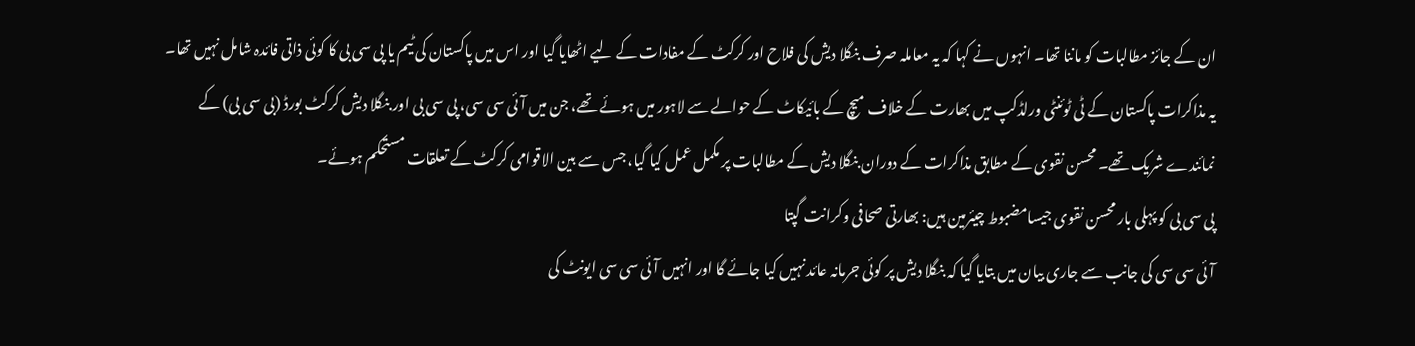ان کے جائز مطالبات کو ماننا تھا۔ انہوں نے کہا کہ یہ معاملہ صرف بنگلا دیش کی فلاح اور کرکٹ کے مفادات کے لیے اٹھایا گیا اور اس میں پاکستان کی ٹیم یا پی سی بی کا کوئی ذاتی فائدہ شامل نہیں تھا۔
یہ مذاکرات پاکستان کے ٹی ٹوئنٹی ورلڈکپ میں بھارت کے خلاف میچ کے بائیکاٹ کے حوالے سے لاہور میں ہوئے تھے، جن میں آئی سی سی، پی سی بی اور بنگلا دیش کرکٹ بورڈ (بی سی بی) کے نمائندے شریک تھے۔ محسن نقوی کے مطابق مذاکرات کے دوران بنگلا دیش کے مطالبات پر مکمل عمل کیا گیا، جس سے بین الاقوامی کرکٹ کے تعلقات مستحکم ہوئے۔
پی سی بی کو پہلی بار محسن نقوی جیسامضبوط چیئرمین ہیں: بھارتی صحافی وکرانت گپتا
آئی سی سی کی جانب سے جاری بیان میں بتایا گیا کہ بنگلا دیش پر کوئی جرمانہ عائد نہیں کیا جائے گا اور انہیں آئی سی سی ایونٹ کی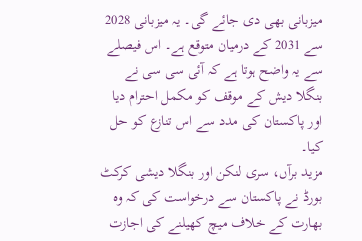میزبانی بھی دی جائے گی۔ یہ میزبانی 2028 سے 2031 کے درمیان متوقع ہے۔ اس فیصلے سے یہ واضح ہوتا ہے کہ آئی سی سی نے بنگلا دیش کے موقف کو مکمل احترام دیا اور پاکستان کی مدد سے اس تنازع کو حل کیا۔
مزید برآں، سری لنکن اور بنگلا دیشی کرکٹ بورڈ نے پاکستان سے درخواست کی کہ وہ بھارت کے خلاف میچ کھیلنے کی اجازت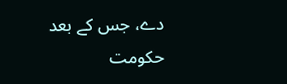دے، جس کے بعد حکومت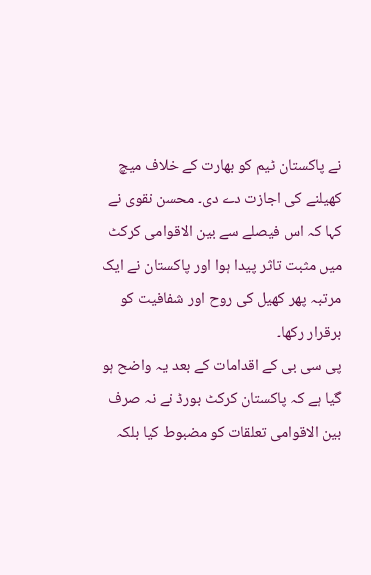نے پاکستان ٹیم کو بھارت کے خلاف میچ کھیلنے کی اجازت دے دی۔ محسن نقوی نے کہا کہ اس فیصلے سے بین الاقوامی کرکٹ میں مثبت تاثر پیدا ہوا اور پاکستان نے ایک مرتبہ پھر کھیل کی روح اور شفافیت کو برقرار رکھا۔
پی سی بی کے اقدامات کے بعد یہ واضح ہو گیا ہے کہ پاکستان کرکٹ بورڈ نے نہ صرف بین الاقوامی تعلقات کو مضبوط کیا بلکہ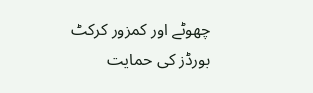چھوٹے اور کمزور کرکٹ بورڈز کی حمایت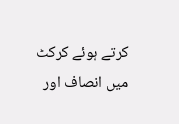کرتے ہوئے کرکٹ میں انصاف اور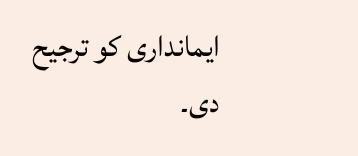ایمانداری کو ترجیح دی۔